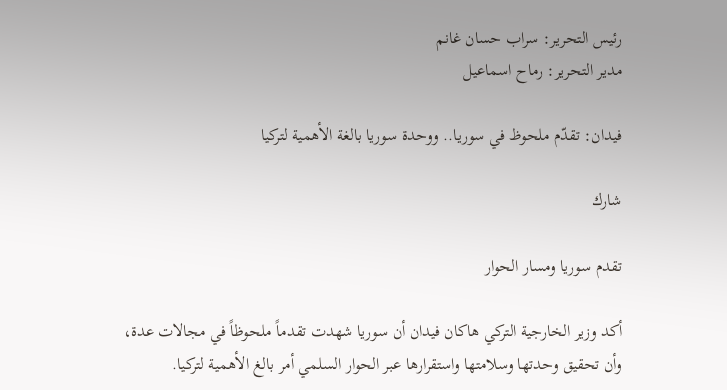رئيس التحرير: سراب حسان غانم
مدير التحرير: رماح اسماعيل

فيدان: تقدّم ملحوظ في سوريا.. ووحدة سوريا بالغة الأهمية لتركيا

شارك

تقدم سوريا ومسار الحوار

أكد وزير الخارجية التركي هاكان فيدان أن سوريا شهدت تقدماً ملحوظاً في مجالات عدة، وأن تحقيق وحدتها وسلامتها واستقرارها عبر الحوار السلمي أمر بالغ الأهمية لتركيا.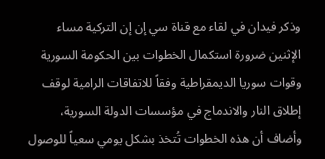وذكر فيدان في لقاء مع قناة سي إن إن التركية مساء الإثنين ضرورة استكمال الخطوات بين الحكومة السورية وقوات سوريا الديمقراطية وفقاً للاتفاقات الرامية لوقف إطلاق النار والاندماج في مؤسسات الدولة السورية، وأضاف أن هذه الخطوات تُتخذ بشكل يومي سعياً للوصول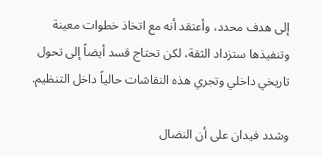إلى هدف محدد، وأعتقد أنه مع اتخاذ خطوات معينة وتنفيذها ستزداد الثقة، لكن تحتاج قسد أيضاً إلى تحول تاريخي داخلي وتجري هذه النقاشات حالياً داخل التنظيم.

وشدد فيدان على أن النضال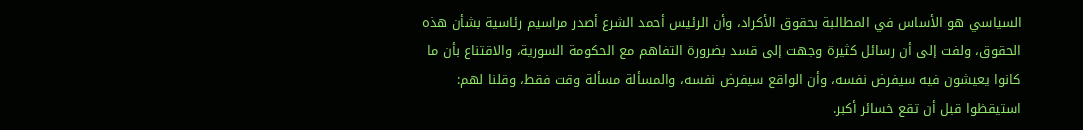السياسي هو الأساس في المطالبة بحقوق الأكراد، وأن الرئيس أحمد الشرع أصدر مراسيم رئاسية بشأن هذه الحقوق، ولفت إلى أن رسائل كثيرة وجهت إلى قسد بضرورة التفاهم مع الحكومة السورية، والاقتناع بأن ما كانوا يعيشون فيه سيفرض نفسه، وأن الواقع سيفرض نفسه، والمسألة مسألة وقت فقط، وقلنا لهم: استيقظوا قبل أن تقع خسائر أكبر.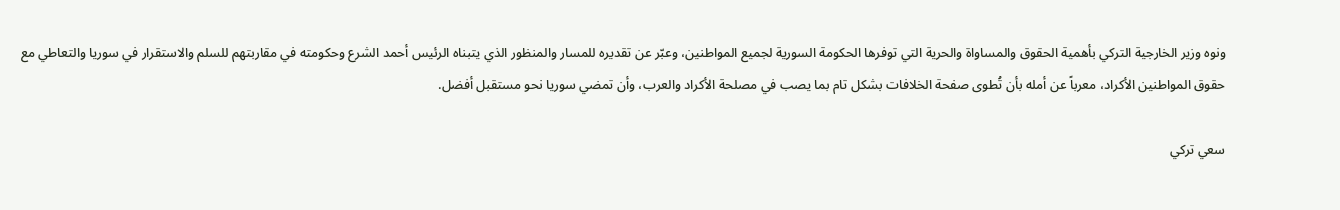ونوه وزير الخارجية التركي بأهمية الحقوق والمساواة والحرية التي توفرها الحكومة السورية لجميع المواطنين، وعبّر عن تقديره للمسار والمنظور الذي يتبناه الرئيس أحمد الشرع وحكومته في مقاربتهم للسلم والاستقرار في سوريا والتعاطي مع حقوق المواطنين الأكراد، معرباً عن أمله بأن تُطوى صفحة الخلافات بشكل تام بما يصب في مصلحة الأكراد والعرب، وأن تمضي سوريا نحو مستقبل أفضل.

سعي تركي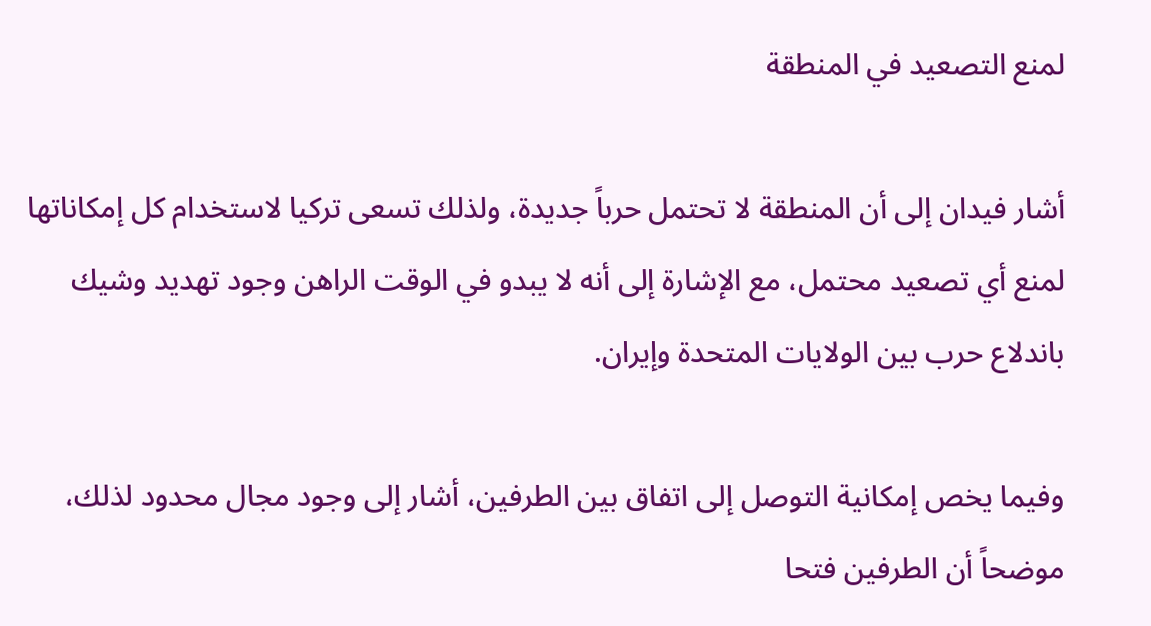لمنع التصعيد في المنطقة

أشار فيدان إلى أن المنطقة لا تحتمل حرباً جديدة، ولذلك تسعى تركيا لاستخدام كل إمكاناتها لمنع أي تصعيد محتمل، مع الإشارة إلى أنه لا يبدو في الوقت الراهن وجود تهديد وشيك باندلاع حرب بين الولايات المتحدة وإيران.

وفيما يخص إمكانية التوصل إلى اتفاق بين الطرفين، أشار إلى وجود مجال محدود لذلك، موضحاً أن الطرفين فتحا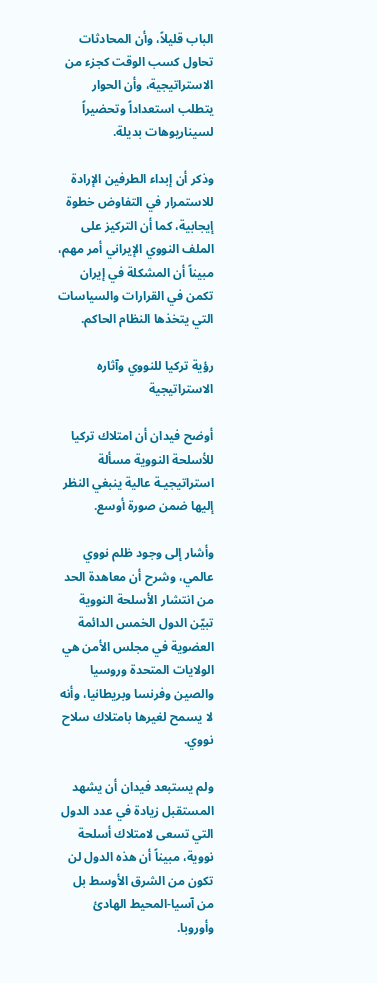الباب قليلاً، وأن المحادثات تحاول كسب الوقت كجزء من الاستراتيجية، وأن الحوار يتطلب استعداداً وتحضيراً لسيناريوهات بديلة.

وذكر أن إبداء الطرفين الإرادة للاستمرار في التفاوض خطوة إيجابية، كما أن التركيز على الملف النووي الإيراني أمر مهم، مبيناً أن المشكلة في إيران تكمن في القرارات والسياسات التي يتخذها النظام الحاكم.

رؤية تركيا للنووي وآثاره الاستراتيجية

أوضح فيدان أن امتلاك تركيا للأسلحة النووية مسألة استراتيجيـة عالية ينبغي النظر إليها ضمن صورة أوسع.

وأشار إلى وجود ظلم نووي عالمي، وشرح أن معاهدة الحد من انتشار الأسلحة النووية تبيّن الدول الخمس الدائمة العضوية في مجلس الأمن هي الولايات المتحدة وروسيا والصين وفرنسا وبريطانيا، وأنه لا يسمح لغيرها بامتلاك سلاح نووي.

ولم يستبعد فيدان أن يشهد المستقبل زيادة في عدد الدول التي تسعى لامتلاك أسلحة نووية، مبيناً أن هذه الدول لن تكون من الشرق الأوسط بل من آسيا-المحيط الهادئ وأوروبا.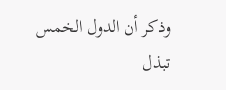وذكر أن الدول الخمس تبذل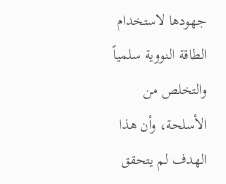جهودها لاستخدام الطاقة النووية سلمياً والتخلص من الأسلحة، وأن هذا الهدف لم يتحقق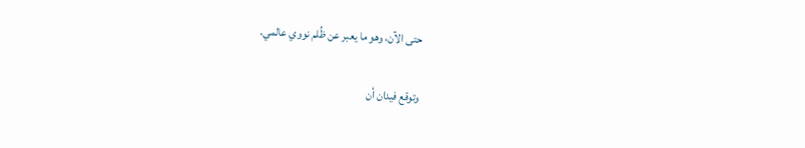حتى الآن، وهو ما يعبر عن ظُلم نووي عالمي.

وتوقع فيدان أن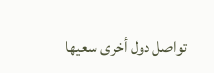تواصل دول أخرى سعيها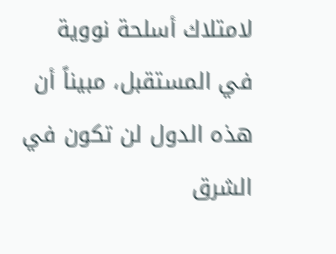لامتلاك أسلحة نووية في المستقبل، مبيناً أن هذه الدول لن تكون في الشرق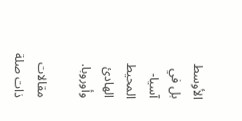الأوسط بل في آسيا-المحيط الهادئ وأوروبا.

مقالات ذات صلة